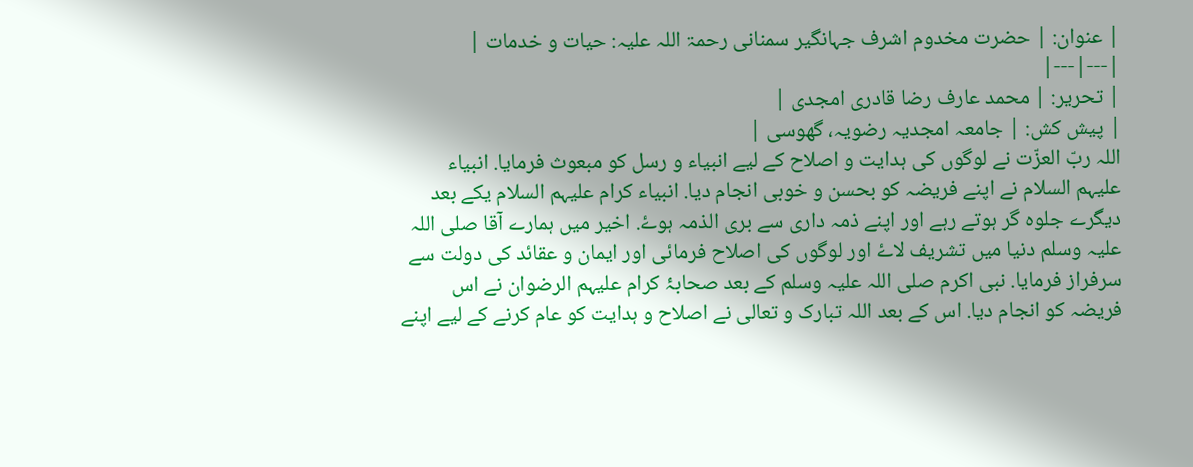| عنوان: | حضرت مخدوم اشرف جہانگیر سمنانی رحمۃ اللہ علیہ: حیات و خدمات |
|---|---|
| تحریر: | محمد عارف رضا قادری امجدی |
| پیش کش: | جامعہ امجدیہ رضویہ، گھوسی |
اللہ ربّ العزّت نے لوگوں کی ہدایت و اصلاح کے لیے انبیاء و رسل کو مبعوث فرمایا. انبیاء علیہم السلام نے اپنے فریضہ کو بحسن و خوبی انجام دیا. انبیاء کرام علیہم السلام یکے بعد دیگرے جلوہ گر ہوتے رہے اور اپنے ذمہ داری سے بری الذمہ ہوۓ. اخیر میں ہمارے آقا صلی اللہ علیہ وسلم دنیا میں تشریف لاۓ اور لوگوں کی اصلاح فرمائی اور ایمان و عقائد کی دولت سے سرفراز فرمایا. نبی اکرم صلى اللہ علیہ وسلم کے بعد صحابۂ کرام علیہم الرضوان نے اس فریضہ کو انجام دیا. اس کے بعد اللہ تبارک و تعالی نے اصلاح و ہدایت کو عام کرنے کے لیے اپنے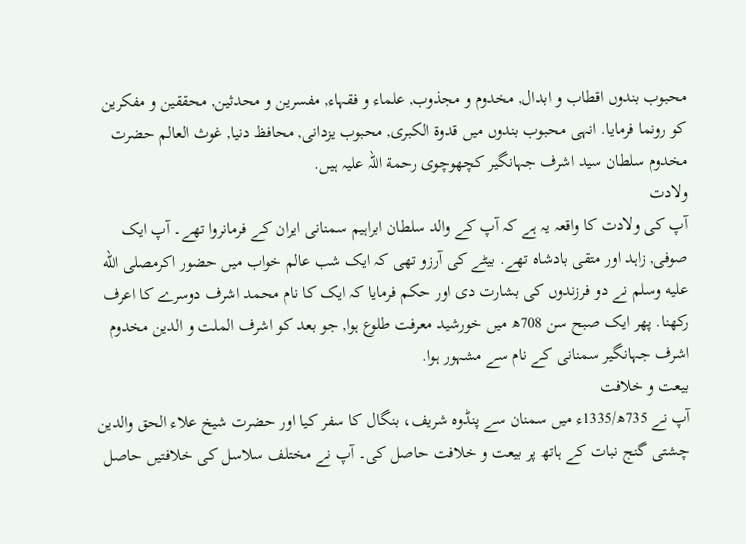محبوب بندوں اقطاب و ابدال, مخدوم و مجذوب, علماء و فقہاء, مفسرین و محدثین, محققین و مفکرین کو رونما فرمایا. انہی محبوب بندوں میں قدوۃ الکبری, محبوب یزدانی, محافظ دنیا, غوث العالم حضرت مخدوم سلطان سید اشرف جہانگیر کچھوچوی رحمة اللہ علیہ ہیں.
ولادت
آپ کی ولادت کا واقعہ یہ ہے کہ آپ کے والد سلطان ابراہیم سمنانی ایران کے فرمانروا تھے۔ آپ ایک صوفی, زاہد اور متقی بادشاہ تھے. بیٹے کی آرزو تھی کہ ایک شب عالم خواب میں حضور اکرمصلى الله عليه وسلم نے دو فرزندوں کی بشارت دی اور حکم فرمایا کہ ایک کا نام محمد اشرف دوسرے کا اعرف رکھنا. پھر ایک صبح سن 708ھ میں خورشید معرفت طلوع ہوا, جو بعد کو اشرف الملت و الدین مخدوم اشرف جہانگیر سمنانی کے نام سے مشہور ہوا.
بیعت و خلافت
آپ نے 735ھ/1335ء میں سمنان سے پنڈوہ شریف، بنگال کا سفر کیا اور حضرت شیخ علاء الحق والدین چشتی گنج نبات کے ہاتھ پر بیعت و خلافت حاصل کی۔ آپ نے مختلف سلاسل کی خلافتیں حاصل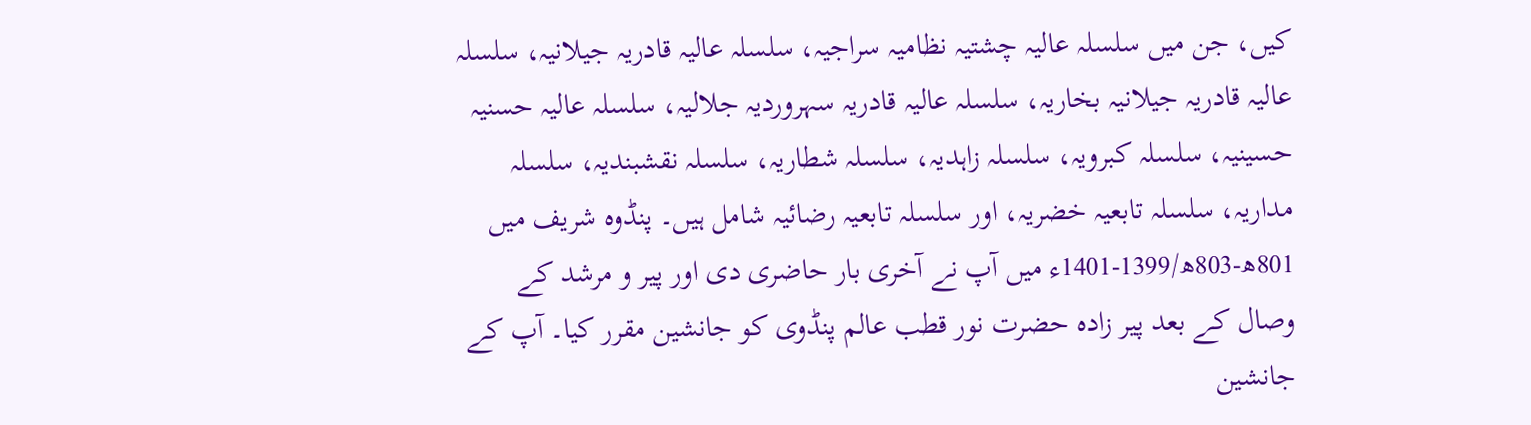کیں، جن میں سلسلہ عالیہ چشتیہ نظامیہ سراجیہ، سلسلہ عالیہ قادریہ جیلانیہ، سلسلہ عالیہ قادریہ جیلانیہ بخاریہ، سلسلہ عالیہ قادریہ سہروردیہ جلالیہ، سلسلہ عالیہ حسنیہ حسینیہ، سلسلہ کبرویہ، سلسلہ زاہدیہ، سلسلہ شطاریہ، سلسلہ نقشبندیہ، سلسلہ مداریہ، سلسلہ تابعیہ خضریہ، اور سلسلہ تابعیہ رضائیہ شامل ہیں۔ پنڈوہ شریف میں 801ھ-803ھ/1399-1401ء میں آپ نے آخری بار حاضری دی اور پیر و مرشد کے وصال کے بعد پیر زادہ حضرت نور قطب عالم پنڈوی کو جانشین مقرر کیا۔ آپ کے جانشین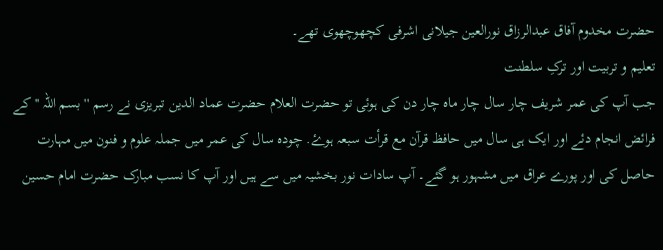حضرت مخدوم آفاق عبدالرزاق نورالعین جیلانی اشرفی کچھوچھوی تھے۔
تعلیم و تربیت اور ترکِ سلطنت
جب آپ کی عمر شریف چار سال چار ماہ چار دن کی ہوئی تو حضرت العلام حضرت عماد الدین تبریزی نے رسم ''بسم اللہ '' کے فرائض انجام دئے اور ایک ہی سال میں حافظ قرآن مع قرأت سبعہ ہوۓ. چودہ سال کی عمر میں جملہ علوم و فنون میں مہارت حاصل کی اور پورے عراق میں مشہور ہو گئے۔ آپ سادات نور بخشیہ میں سے ہیں اور آپ کا نسب مبارک حضرت امام حسین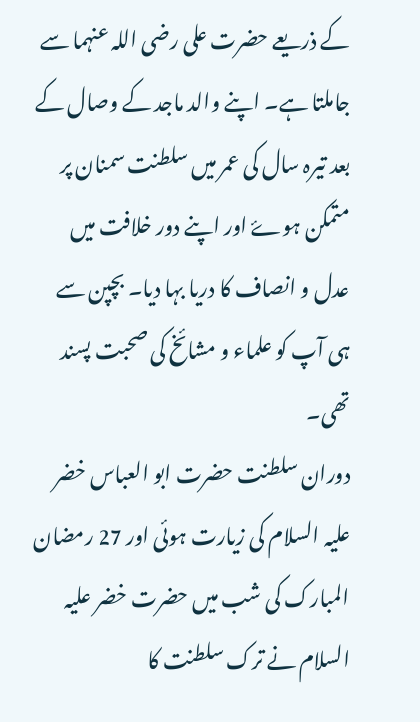کے ذریعے حضرت علی رضی اللہ عنہما سے جاملتا ہے۔ اپنے والد ماجد کے وصال کے بعد تیرہ سال کی عمر میں سلطنت سمنان پر متمکن ہوۓ اور اپنے دور خلافت میں عدل و انصاف کا دریا بہا دیا۔ بچپن سے ہی آپ کو علماء و مشائخ کی صحبت پسند تھی۔
دوران سلطنت حضرت ابو العباس خضر علیہ السلام کی زیارت ہوئی اور 27 رمضان المبارک کی شب میں حضرت خضر علیہ السلام نے ترک سلطنت کا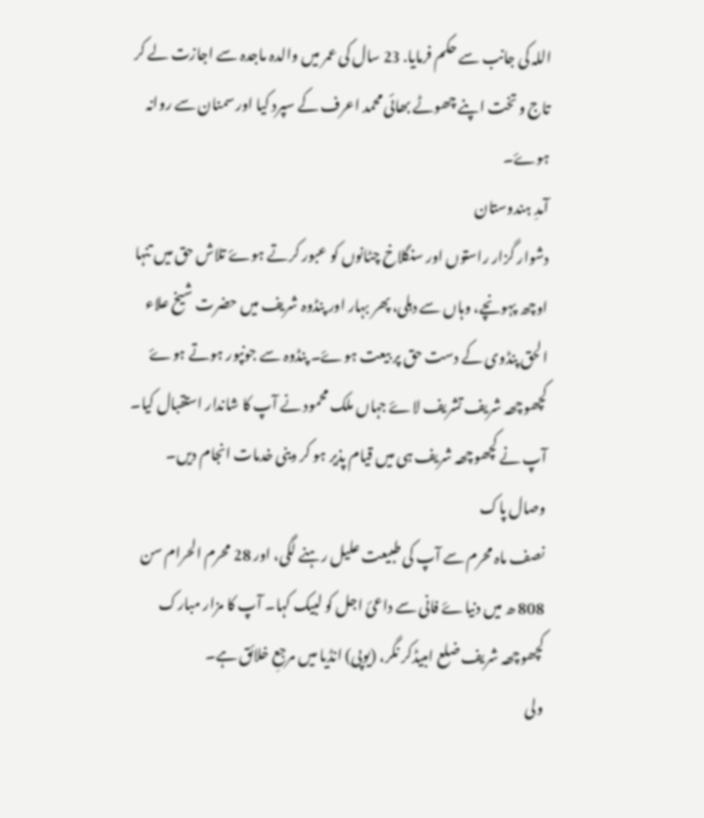اللہ کی جانب سے حکم فرمایا. 23 سال کی عمر میں والدہ ماجدہ سے اجازت لے کر تاج و تخت اپنے چھوٹے بھائی محمد اعرف کے سپرد کیا اور سمنان سے روانہ ہوۓ۔
آمدِ ہندوستان
دشوار گزار راستوں اور سنگلاخ چٹانوں کو عبور کرتے ہوۓ تلاش حق میں تنہا اوچھ پہونچے، وہاں سے دہلی، پھر بہار اور پنڈوہ شریف میں حضرت شیخ علاء الحق پنڈوی کے دست حق پر بیعت ہوۓ۔ پنڈوہ سے جونپور ہوتے ہوۓ کچھوچھہ شریف تشریف لاۓ جہاں ملک محمود نے آپ کا شاندار استقبال کیا۔ آپ نے کچھوچھہ شریف ہی میں قیام پذیر ہو کر دینی خدمات انجام دیں۔
وصال پاک
نصف ماہ محرم سے آپ کی طبیعت علیل رہنے لگی، اور 28 محرم الحرام سن 808 ھ میں دنیاۓ فانی سے داعئ اجل کو لبیک کہا۔ آپ کا مزار مبارک کچھوچھہ شریف ضلع امبیڈکر نگر، (یوپی) انڈیا میں مرجعِ خلائق ہے۔
ولی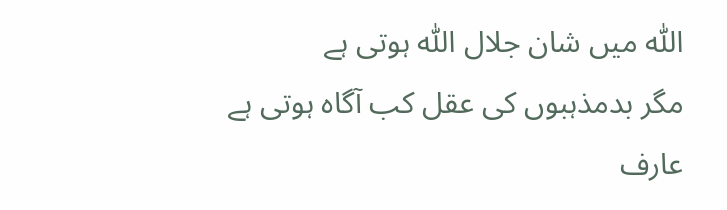اللّٰه میں شان جلال اللّٰه ہوتی ہے
مگر بدمذہبوں کی عقل کب آگاہ ہوتی ہے
عارف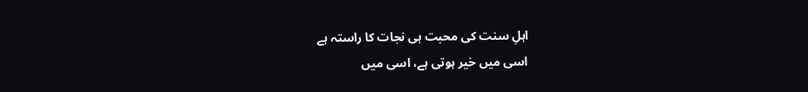اہلِ سنت کی محبت ہی نجات کا راستہ ہے
اسی میں خیر ہوتی ہے، اسی میں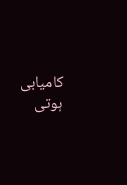کامیابی ہوتی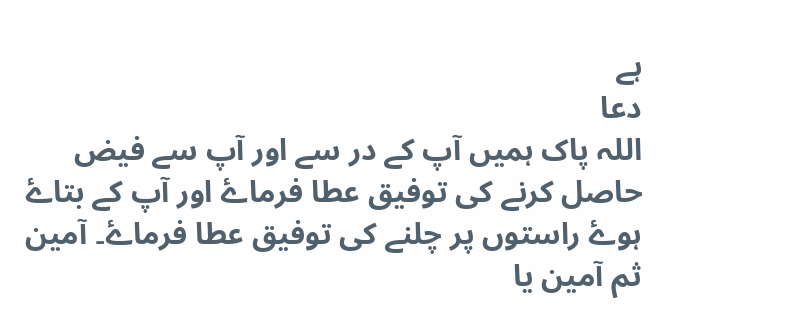ہے
دعا
اللہ پاک ہمیں آپ کے در سے اور آپ سے فیض حاصل کرنے کی توفیق عطا فرماۓ اور آپ کے بتاۓ ہوۓ راستوں پر چلنے کی توفیق عطا فرماۓ۔ آمین ثم آمین یا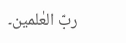ربّ العٰلمین۔